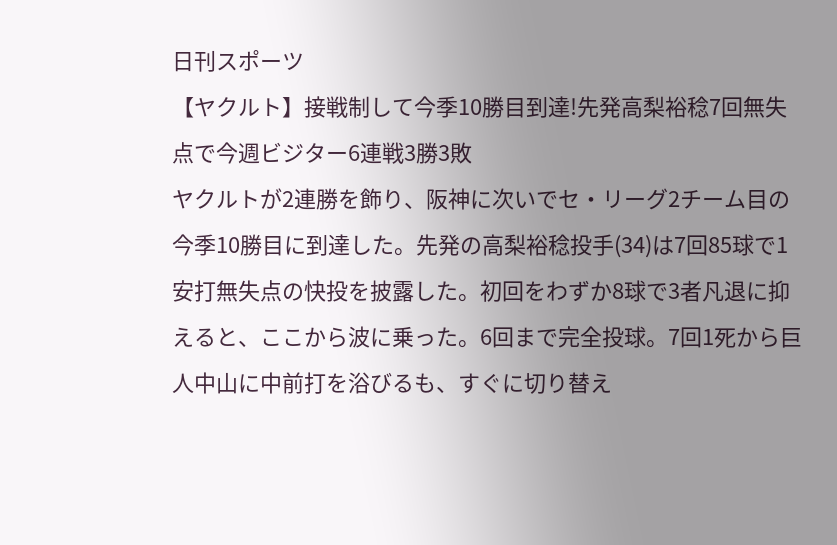日刊スポーツ
【ヤクルト】接戦制して今季10勝目到達!先発高梨裕稔7回無失点で今週ビジター6連戦3勝3敗
ヤクルトが2連勝を飾り、阪神に次いでセ・リーグ2チーム目の今季10勝目に到達した。先発の高梨裕稔投手(34)は7回85球で1安打無失点の快投を披露した。初回をわずか8球で3者凡退に抑えると、ここから波に乗った。6回まで完全投球。7回1死から巨人中山に中前打を浴びるも、すぐに切り替え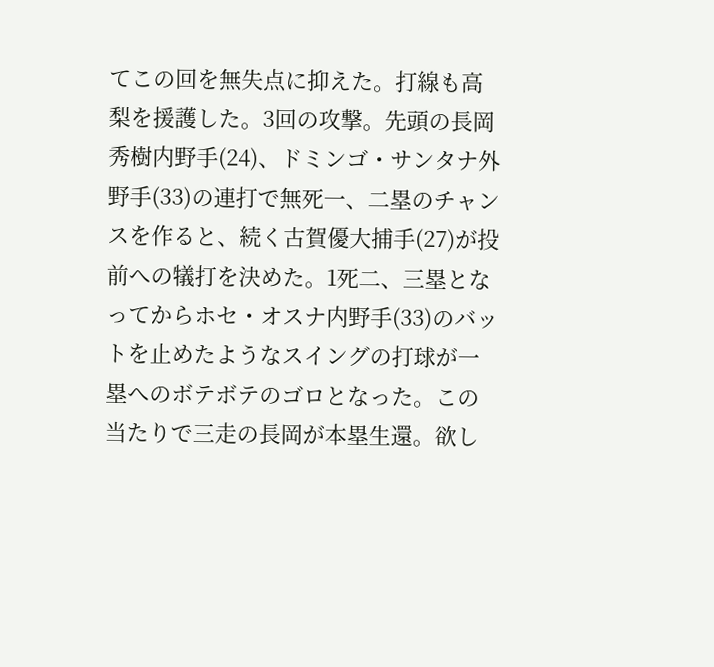てこの回を無失点に抑えた。打線も高梨を援護した。3回の攻撃。先頭の長岡秀樹内野手(24)、ドミンゴ・サンタナ外野手(33)の連打で無死一、二塁のチャンスを作ると、続く古賀優大捕手(27)が投前への犠打を決めた。1死二、三塁となってからホセ・オスナ内野手(33)のバットを止めたようなスイングの打球が一塁へのボテボテのゴロとなった。この当たりで三走の長岡が本塁生還。欲し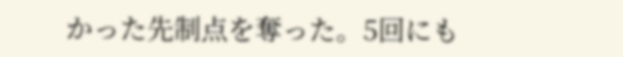かった先制点を奪った。5回にも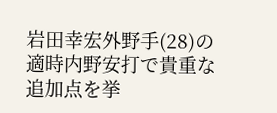岩田幸宏外野手(28)の適時内野安打で貴重な追加点を挙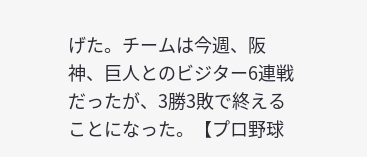げた。チームは今週、阪神、巨人とのビジター6連戦だったが、3勝3敗で終えることになった。【プロ野球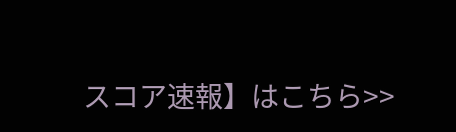スコア速報】はこちら>>